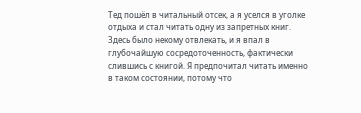Тед пошёл в читальный отсек, а я уселся в уголке отдыха и стал читать одну из запретных книг. Здесь было некому отвлекать, и я впал в глубочайшую сосредоточенность, фактически слившись с книгой. Я предпочитал читать именно в таком состоянии, потому что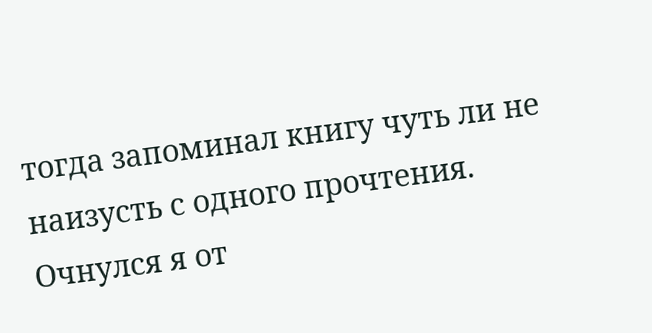тогда запоминал книгу чуть ли не наизусть с одного прочтения.
Очнулся я от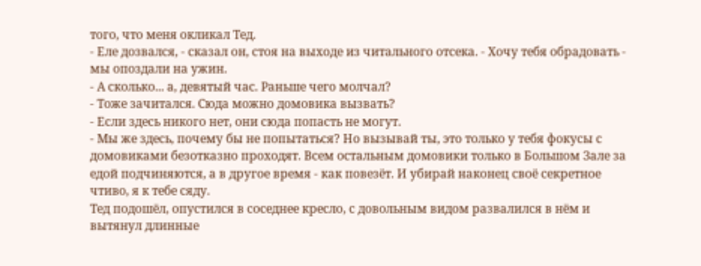того, что меня окликал Тед.
- Еле дозвался, - сказал он, стоя на выходе из читального отсека. - Хочу тебя обрадовать - мы опоздали на ужин.
- А сколько... а, девятый час. Раньше чего молчал?
- Тоже зачитался. Сюда можно домовика вызвать?
- Если здесь никого нет, они сюда попасть не могут.
- Мы же здесь, почему бы не попытаться? Но вызывай ты, это только у тебя фокусы с домовиками безотказно проходят. Всем остальным домовики только в Большом Зале за едой подчиняются, а в другое время - как повезёт. И убирай наконец своё секретное чтиво, я к тебе сяду.
Тед подошёл, опустился в соседнее кресло, с довольным видом развалился в нём и вытянул длинные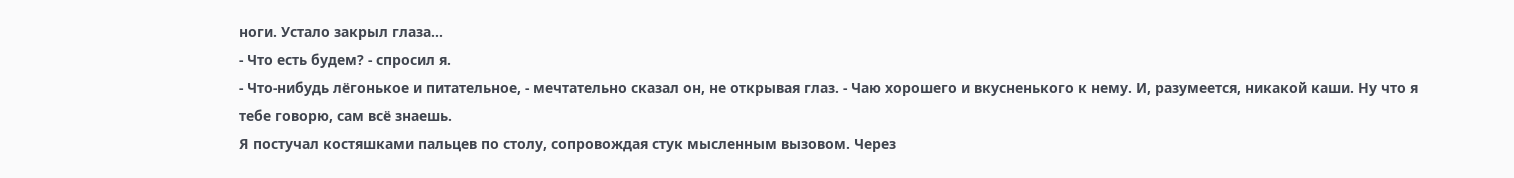ноги. Устало закрыл глаза...
- Что есть будем? - спросил я.
- Что-нибудь лёгонькое и питательное, - мечтательно сказал он, не открывая глаз. - Чаю хорошего и вкусненького к нему. И, разумеется, никакой каши. Ну что я тебе говорю, сам всё знаешь.
Я постучал костяшками пальцев по столу, сопровождая стук мысленным вызовом. Через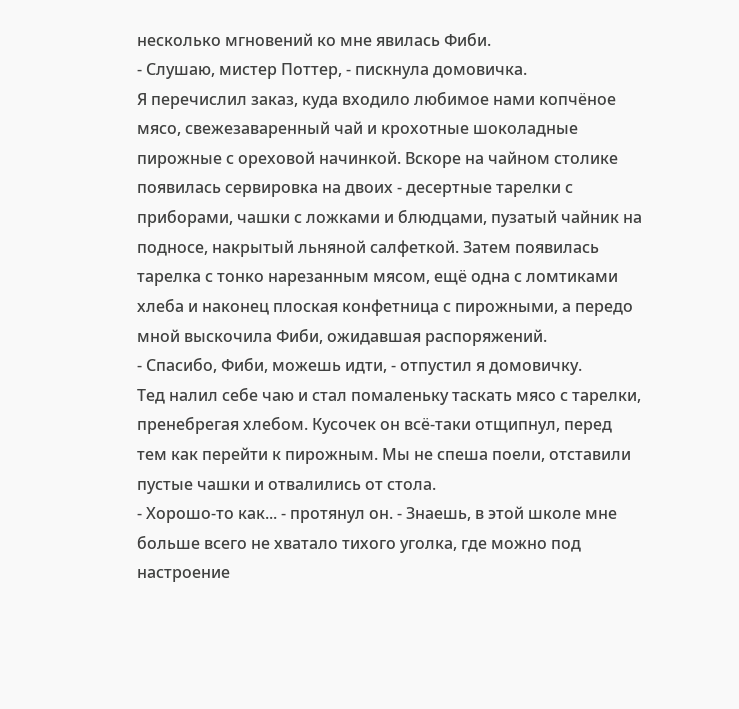несколько мгновений ко мне явилась Фиби.
- Слушаю, мистер Поттер, - пискнула домовичка.
Я перечислил заказ, куда входило любимое нами копчёное мясо, свежезаваренный чай и крохотные шоколадные пирожные с ореховой начинкой. Вскоре на чайном столике появилась сервировка на двоих - десертные тарелки с приборами, чашки с ложками и блюдцами, пузатый чайник на подносе, накрытый льняной салфеткой. Затем появилась тарелка с тонко нарезанным мясом, ещё одна с ломтиками хлеба и наконец плоская конфетница с пирожными, а передо мной выскочила Фиби, ожидавшая распоряжений.
- Спасибо, Фиби, можешь идти, - отпустил я домовичку.
Тед налил себе чаю и стал помаленьку таскать мясо с тарелки, пренебрегая хлебом. Кусочек он всё-таки отщипнул, перед тем как перейти к пирожным. Мы не спеша поели, отставили пустые чашки и отвалились от стола.
- Хорошо-то как... - протянул он. - Знаешь, в этой школе мне больше всего не хватало тихого уголка, где можно под настроение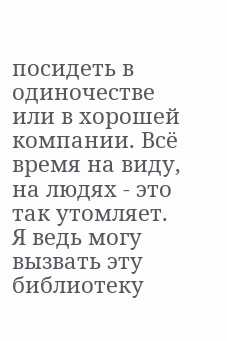посидеть в одиночестве или в хорошей компании. Всё время на виду, на людях - это так утомляет. Я ведь могу вызвать эту библиотеку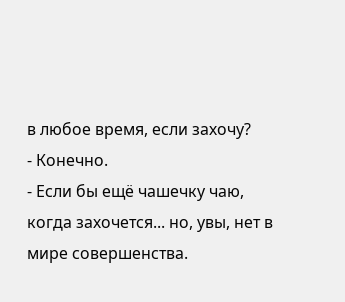в любое время, если захочу?
- Конечно.
- Если бы ещё чашечку чаю, когда захочется... но, увы, нет в мире совершенства.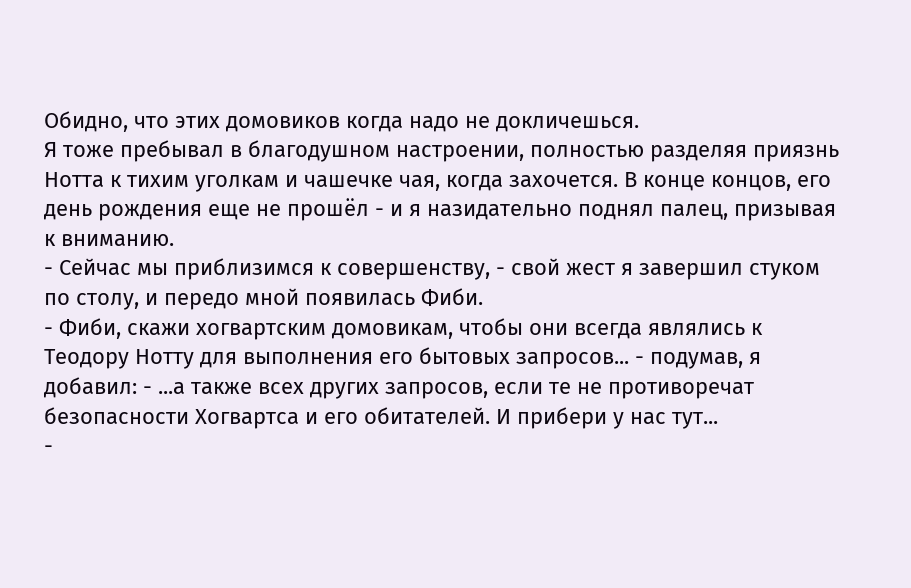Обидно, что этих домовиков когда надо не докличешься.
Я тоже пребывал в благодушном настроении, полностью разделяя приязнь Нотта к тихим уголкам и чашечке чая, когда захочется. В конце концов, его день рождения еще не прошёл - и я назидательно поднял палец, призывая к вниманию.
- Сейчас мы приблизимся к совершенству, - свой жест я завершил стуком по столу, и передо мной появилась Фиби.
- Фиби, скажи хогвартским домовикам, чтобы они всегда являлись к Теодору Нотту для выполнения его бытовых запросов... - подумав, я добавил: - ...а также всех других запросов, если те не противоречат безопасности Хогвартса и его обитателей. И прибери у нас тут...
-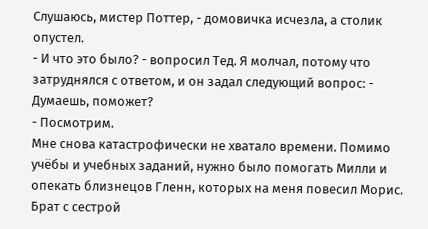Слушаюсь, мистер Поттер, - домовичка исчезла, а столик опустел.
- И что это было? - вопросил Тед. Я молчал, потому что затруднялся с ответом, и он задал следующий вопрос: - Думаешь, поможет?
- Посмотрим.
Мне снова катастрофически не хватало времени. Помимо учёбы и учебных заданий, нужно было помогать Милли и опекать близнецов Гленн, которых на меня повесил Морис. Брат с сестрой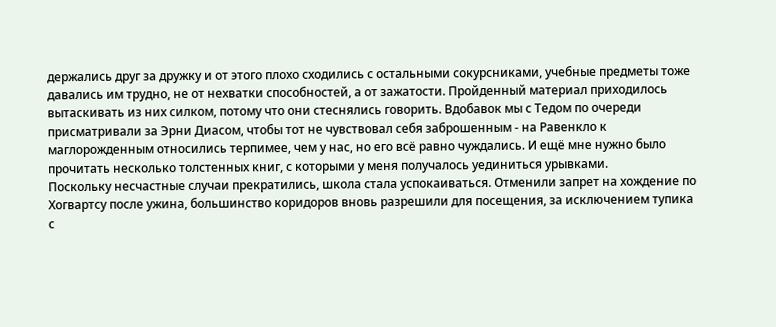держались друг за дружку и от этого плохо сходились с остальными сокурсниками, учебные предметы тоже давались им трудно, не от нехватки способностей, а от зажатости. Пройденный материал приходилось вытаскивать из них силком, потому что они стеснялись говорить. Вдобавок мы с Тедом по очереди присматривали за Эрни Диасом, чтобы тот не чувствовал себя заброшенным - на Равенкло к маглорожденным относились терпимее, чем у нас, но его всё равно чуждались. И ещё мне нужно было прочитать несколько толстенных книг, с которыми у меня получалось уединиться урывками.
Поскольку несчастные случаи прекратились, школа стала успокаиваться. Отменили запрет на хождение по Хогвартсу после ужина, большинство коридоров вновь разрешили для посещения, за исключением тупика с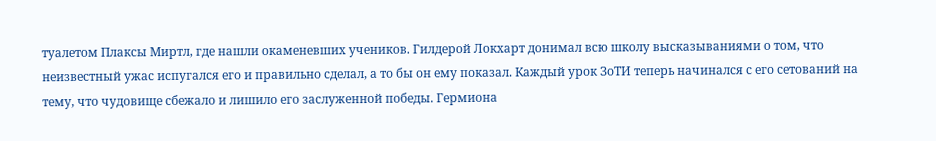туалетом Плаксы Миртл, где нашли окаменевших учеников. Гилдерой Локхарт донимал всю школу высказываниями о том, что неизвестный ужас испугался его и правильно сделал, а то бы он ему показал. Каждый урок ЗоТИ теперь начинался с его сетований на тему, что чудовище сбежало и лишило его заслуженной победы. Гермиона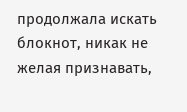продолжала искать блокнот, никак не желая признавать,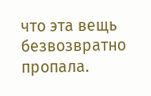что эта вещь безвозвратно пропала.